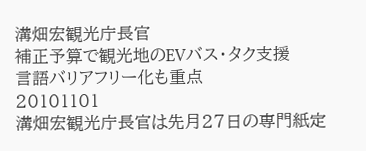溝畑宏観光庁長官
補正予算で観光地のEVバス・タク支援
言語バリアフリー化も重点
20101101
溝畑宏観光庁長官は先月27日の専門紙定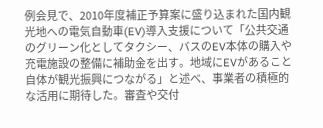例会見で、2010年度補正予算案に盛り込まれた国内観光地への電気自動車(EV)導入支援について「公共交通のグリーン化としてタクシー、バスのEV本体の購入や充電施設の整備に補助金を出す。地域にEVがあること自体が観光振興につながる」と述べ、事業者の積極的な活用に期待した。審査や交付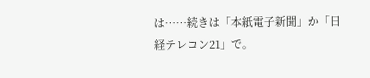は……続きは「本紙電子新聞」か「日経テレコン21」で。